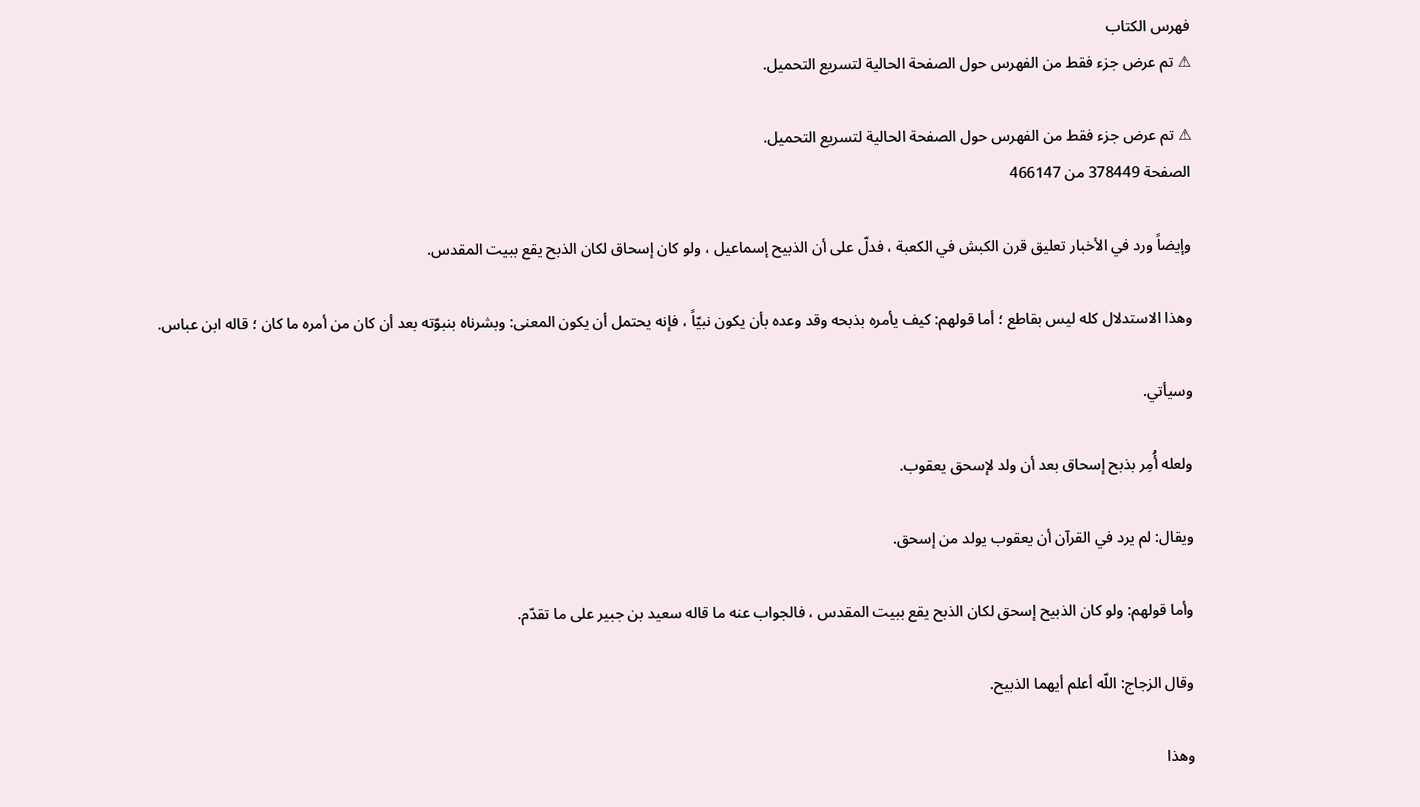فهرس الكتاب
⚠ تم عرض جزء فقط من الفهرس حول الصفحة الحالية لتسريع التحميل.

⚠ تم عرض جزء فقط من الفهرس حول الصفحة الحالية لتسريع التحميل.
الصفحة 378449 من 466147

وإيضاً ورد في الأخبار تعليق قرن الكبش في الكعبة ، فدلّ على أن الذبيح إسماعيل ، ولو كان إسحاق لكان الذبح يقع ببيت المقدس.

وهذا الاستدلال كله ليس بقاطع ؛ أما قولهم: كيف يأمره بذبحه وقد وعده بأن يكون نبيّاً ، فإنه يحتمل أن يكون المعنى: وبشرناه بنبوّته بعد أن كان من أمره ما كان ؛ قاله ابن عباس.

وسيأتي.

ولعله أُمِر بذبح إسحاق بعد أن ولد لإسحق يعقوب.

ويقال: لم يرد في القرآن أن يعقوب يولد من إسحق.

وأما قولهم: ولو كان الذبيح إسحق لكان الذبح يقع ببيت المقدس ، فالجواب عنه ما قاله سعيد بن جبير على ما تقدّم.

وقال الزجاج: اللّه أعلم أيهما الذبيح.

وهذا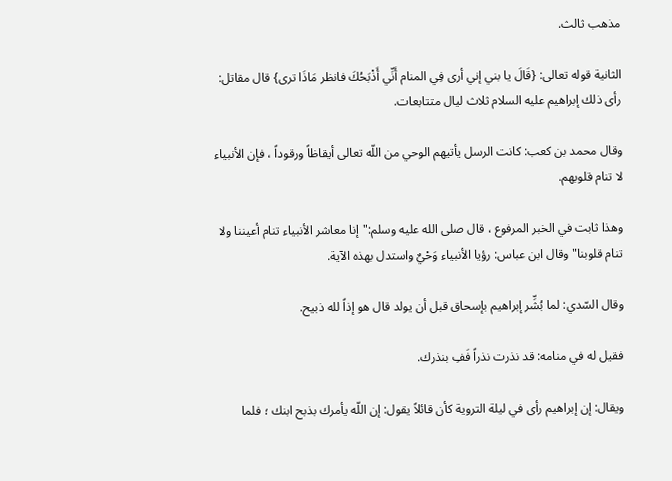مذهب ثالث.

الثانية قوله تعالى: {قَالَ يا بني إني أرى فِي المنام أَنِّي أَذْبَحُكَ فانظر مَاذَا ترى} قال مقاتل: رأى ذلك إبراهيم عليه السلام ثلاث ليال متتابعات.

وقال محمد بن كعب: كانت الرسل يأتيهم الوحي من اللّه تعالى أيقاظاً ورقوداً ، فإن الأنبياء لا تنام قلوبهم.

وهذا ثابت في الخبر المرفوع ، قال صلى الله عليه وسلم:"إنا معاشر الأنبياء تنام أعيننا ولا تنام قلوبنا"وقال ابن عباس: رؤيا الأنبياء وَحْيٌ واستدل بهذه الآية.

وقال السّدي: لما بُشِّر إبراهيم بإسحاق قبل أن يولد قال هو إذاً لله ذبيح.

فقيل له في منامه: قد نذرت نذراً فَفِ بنذرك.

ويقال: إن إبراهيم رأى في ليلة التروية كأن قائلاً يقول: إن اللّه يأمرك بذبح ابنك ؛ فلما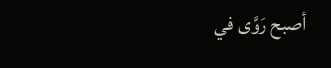أصبح رَوَّى في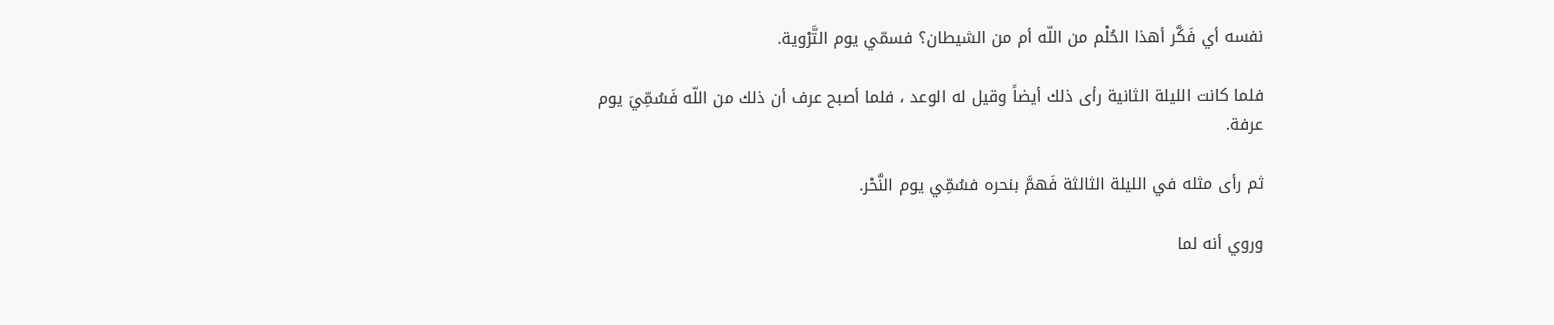نفسه أي فَكَّر أهذا الحُلْم من اللّه أم من الشيطان؟ فسمّي يوم التَّرْوية.

فلما كانت الليلة الثانية رأى ذلك أيضاً وقيل له الوعد ، فلما أصبح عرف أن ذلك من اللّه فَسُمِّيَ يوم عرفة.

ثم رأى مثله في الليلة الثالثة فَهمَّ بنحره فسُمِّي يوم النَّحْر.

وروي أنه لما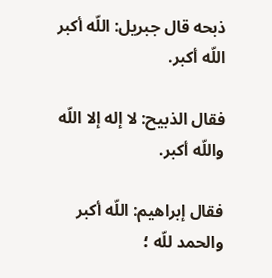ذبحه قال جبريل: اللّه أكبر اللّه أكبر.

فقال الذبيح: لا إله إلا اللّه واللّه أكبر.

فقال إبراهيم: اللّه أكبر والحمد للّه ؛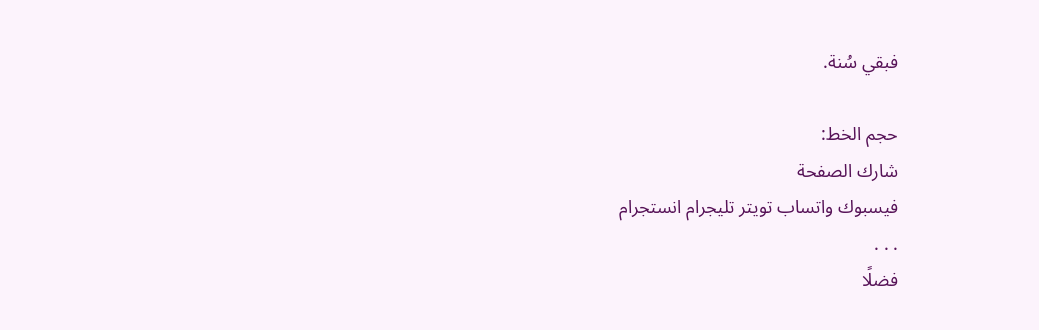فبقي سُنة.

حجم الخط:
شارك الصفحة
فيسبوك واتساب تويتر تليجرام انستجرام
. . .
فضلًا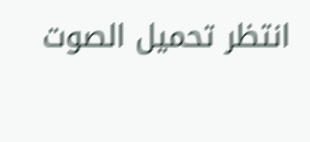انتظر تحميل الصوت